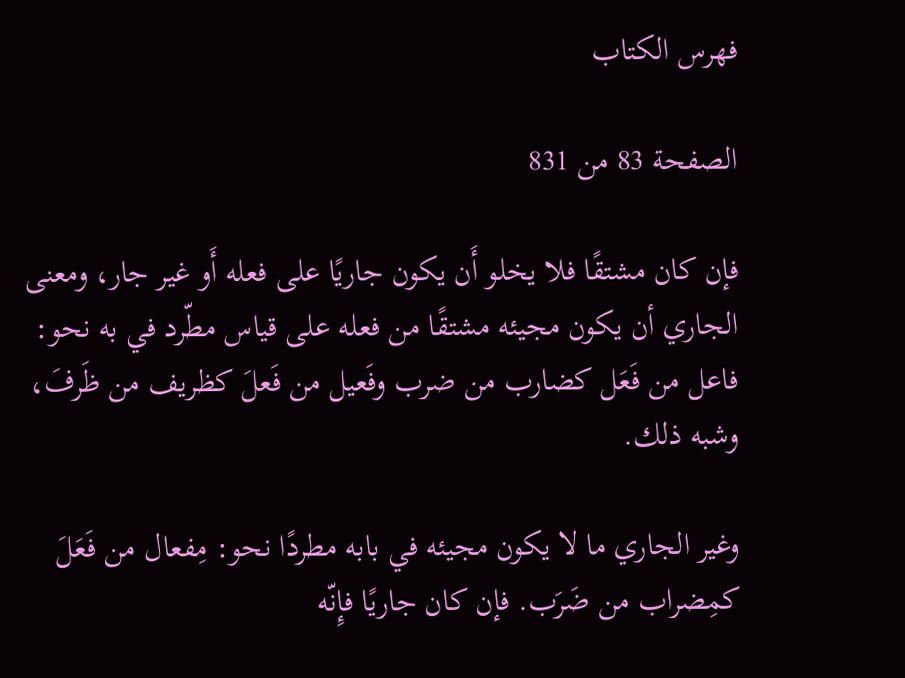فهرس الكتاب

الصفحة 83 من 831

فإن كان مشتقًا فلا يخلو أَن يكون جاريًا على فعله أَو غير جار، ومعنى الجاري أن يكون مجيئه مشتقًا من فعله على قياس مطّرد في به نحو: فاعل من فَعَل كضارب من ضرب وفَعيل من فَعلَ كظريف من ظَرفَ، وشبه ذلك.

وغير الجاري ما لا يكون مجيئه في بابه مطردًا نحو: مِفعال من فَعَلَ كمِضراب من ضَرَب. فإن كان جاريًا فإِنّه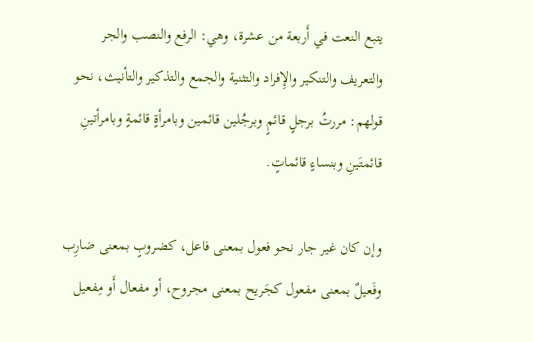يتبع النعت في أَربعة من عشرة، وهي: الرفع والنصب والجر والتعريف والتنكير والإِفراد والتثنية والجمع والتذكير والتأنيث، نحو قولهم: مررتُ برجلٍ قائمٍ وبرجُلين قائمين وبامرأةٍ قائمةٍ وبامرأتينِ قائمتَينِ وبنساءٍ قائماتٍ.

وإن كان غير جار نحو فعول بمعنى فاعل، كضروبٍ بمعنى ضارِب وفَعيلٌ بمعنى مفعول كجَريح بمعنى مجروح، أو مفعال أَو مِفعيل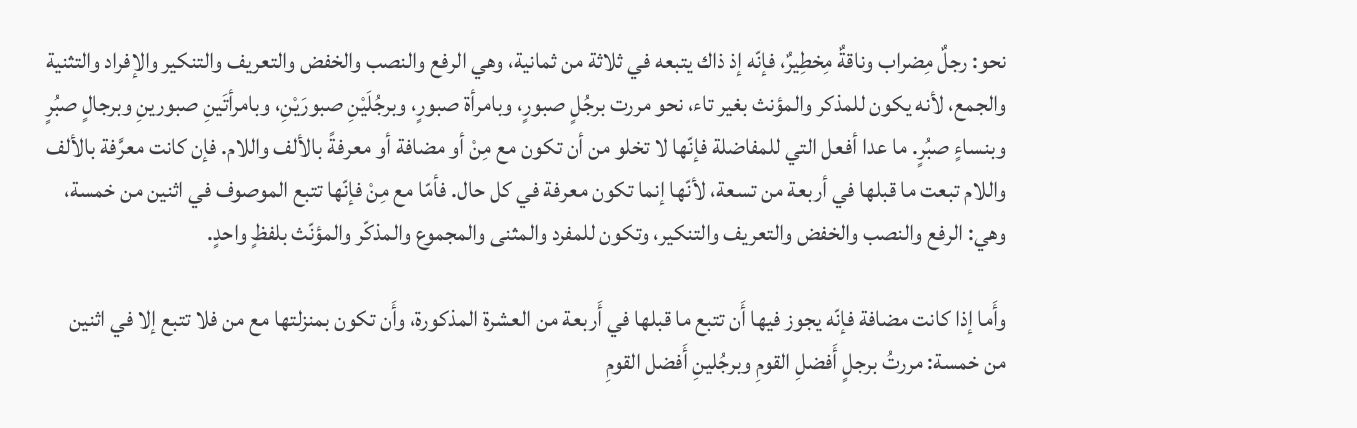نحو: رجلٌ مِضراب وناقةٌ مِخطِيرٌ، فإنّه إذ ذاك يتبعه في ثلاثة من ثمانية، وهي الرفع والنصب والخفض والتعريف والتنكير والإفراد والتثنية والجمع، لأنه يكون للمذكر والمؤنث بغير تاء، نحو مررت برجُلٍ صبورٍ، وبامرأة صبورٍ، وبرجُلَيْنِ صبورَيْنِ، وبامرأتَينِ صبورينِ وبرجالٍ صبُرٍ وبنساءٍ صبُرٍ. ما عدا أفعل التي للمفاضلة فإنّها لا تخلو من أن تكون مع مِنْ أو مضافة أو معرفةً بالألف واللام. فإن كانت معرَّفة بالألف واللام تبعت ما قبلها في أربعة من تسعة، لأنّها إنما تكون معرفة في كل حال. فأمّا مع مِنْ فإنّها تتبع الموصوف في اثنين من خمسة، وهي: الرفع والنصب والخفض والتعريف والتنكير، وتكون للمفرد والمثنى والمجموع والمذكّر والمؤنّث بلفظٍ واحدٍ.

وأَما إذا كانت مضافة فإنّه يجوز فيها أَن تتبع ما قبلها في أَربعة من العشرة المذكورة، وأَن تكون بمنزلتها مع من فلا تتبع إلا في اثنين من خمسة: مررتُ برجلٍ أَفضلِ القومِ وبرجُلينِ أَفضل القومِ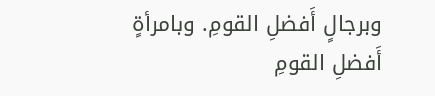وبرجالٍ أَفضلِ القومِ. وبامرأةٍ أَفضلِ القومِ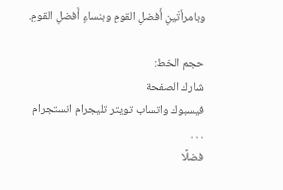وبامرأتَينِ أَفضلِ القومِ وبنساءٍ أَفضلِ القومِ.

حجم الخط:
شارك الصفحة
فيسبوك واتساب تويتر تليجرام انستجرام
. . .
فضلًا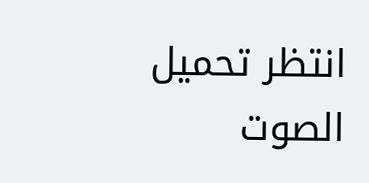انتظر تحميل الصوت